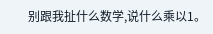别跟我扯什么数学,说什么乘以1。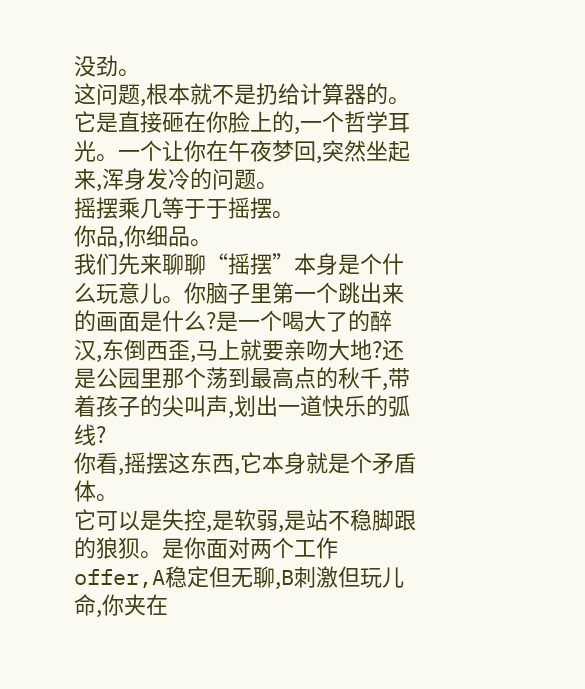没劲。
这问题,根本就不是扔给计算器的。它是直接砸在你脸上的,一个哲学耳光。一个让你在午夜梦回,突然坐起来,浑身发冷的问题。
摇摆乘几等于于摇摆。
你品,你细品。
我们先来聊聊“摇摆”本身是个什么玩意儿。你脑子里第一个跳出来的画面是什么?是一个喝大了的醉汉,东倒西歪,马上就要亲吻大地?还是公园里那个荡到最高点的秋千,带着孩子的尖叫声,划出一道快乐的弧线?
你看,摇摆这东西,它本身就是个矛盾体。
它可以是失控,是软弱,是站不稳脚跟的狼狈。是你面对两个工作offer,A稳定但无聊,B刺激但玩儿命,你夹在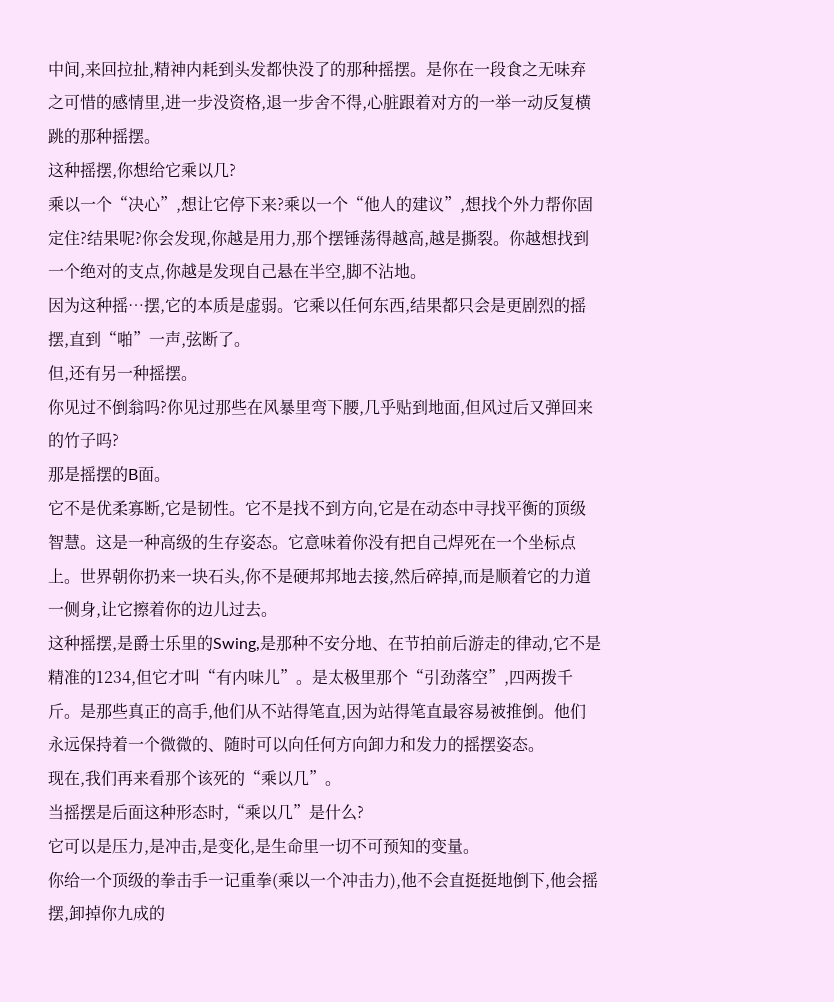中间,来回拉扯,精神内耗到头发都快没了的那种摇摆。是你在一段食之无味弃之可惜的感情里,进一步没资格,退一步舍不得,心脏跟着对方的一举一动反复横跳的那种摇摆。
这种摇摆,你想给它乘以几?
乘以一个“决心”,想让它停下来?乘以一个“他人的建议”,想找个外力帮你固定住?结果呢?你会发现,你越是用力,那个摆锤荡得越高,越是撕裂。你越想找到一个绝对的支点,你越是发现自己悬在半空,脚不沾地。
因为这种摇…摆,它的本质是虚弱。它乘以任何东西,结果都只会是更剧烈的摇摆,直到“啪”一声,弦断了。
但,还有另一种摇摆。
你见过不倒翁吗?你见过那些在风暴里弯下腰,几乎贴到地面,但风过后又弹回来的竹子吗?
那是摇摆的B面。
它不是优柔寡断,它是韧性。它不是找不到方向,它是在动态中寻找平衡的顶级智慧。这是一种高级的生存姿态。它意味着你没有把自己焊死在一个坐标点上。世界朝你扔来一块石头,你不是硬邦邦地去接,然后碎掉,而是顺着它的力道一侧身,让它擦着你的边儿过去。
这种摇摆,是爵士乐里的Swing,是那种不安分地、在节拍前后游走的律动,它不是精准的1234,但它才叫“有内味儿”。是太极里那个“引劲落空”,四两拨千斤。是那些真正的高手,他们从不站得笔直,因为站得笔直最容易被推倒。他们永远保持着一个微微的、随时可以向任何方向卸力和发力的摇摆姿态。
现在,我们再来看那个该死的“乘以几”。
当摇摆是后面这种形态时,“乘以几”是什么?
它可以是压力,是冲击,是变化,是生命里一切不可预知的变量。
你给一个顶级的拳击手一记重拳(乘以一个冲击力),他不会直挺挺地倒下,他会摇摆,卸掉你九成的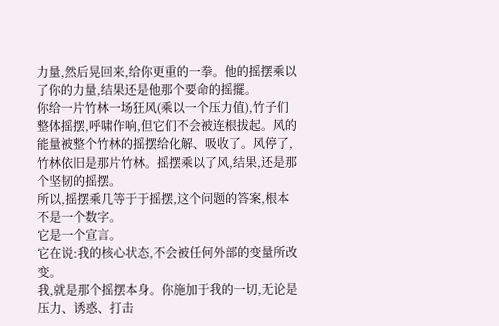力量,然后晃回来,给你更重的一拳。他的摇摆乘以了你的力量,结果还是他那个要命的摇擺。
你给一片竹林一场狂风(乘以一个压力值),竹子们整体摇摆,呼啸作响,但它们不会被连根拔起。风的能量被整个竹林的摇摆给化解、吸收了。风停了,竹林依旧是那片竹林。摇摆乘以了风,结果,还是那个坚韧的摇摆。
所以,摇摆乘几等于于摇摆,这个问题的答案,根本不是一个数字。
它是一个宣言。
它在说:我的核心状态,不会被任何外部的变量所改变。
我,就是那个摇摆本身。你施加于我的一切,无论是压力、诱惑、打击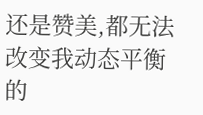还是赞美,都无法改变我动态平衡的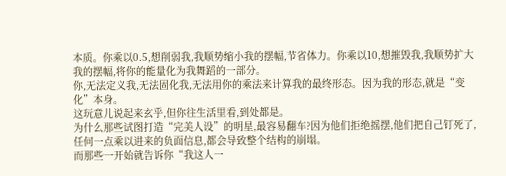本质。你乘以0.5,想削弱我,我顺势缩小我的摆幅,节省体力。你乘以10,想摧毁我,我顺势扩大我的摆幅,将你的能量化为我舞蹈的一部分。
你,无法定义我,无法固化我,无法用你的乘法来计算我的最终形态。因为我的形态,就是“变化”本身。
这玩意儿说起来玄乎,但你往生活里看,到处都是。
为什么那些试图打造“完美人设”的明星,最容易翻车?因为他们拒绝摇摆,他们把自己钉死了,任何一点乘以进来的负面信息,都会导致整个结构的崩塌。
而那些一开始就告诉你“我这人一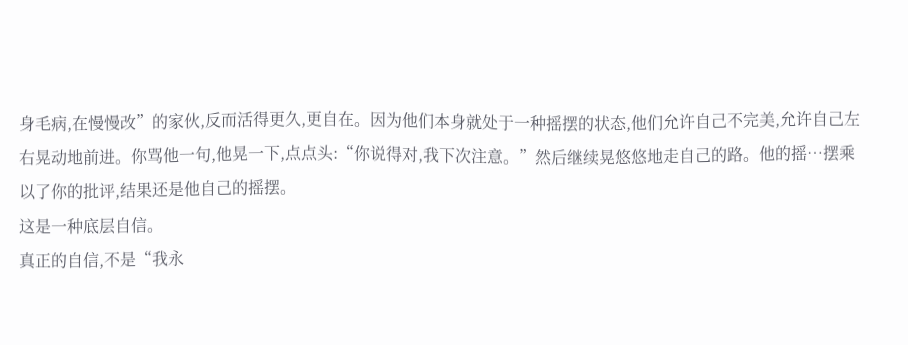身毛病,在慢慢改”的家伙,反而活得更久,更自在。因为他们本身就处于一种摇摆的状态,他们允许自己不完美,允许自己左右晃动地前进。你骂他一句,他晃一下,点点头:“你说得对,我下次注意。”然后继续晃悠悠地走自己的路。他的摇…摆乘以了你的批评,结果还是他自己的摇摆。
这是一种底层自信。
真正的自信,不是“我永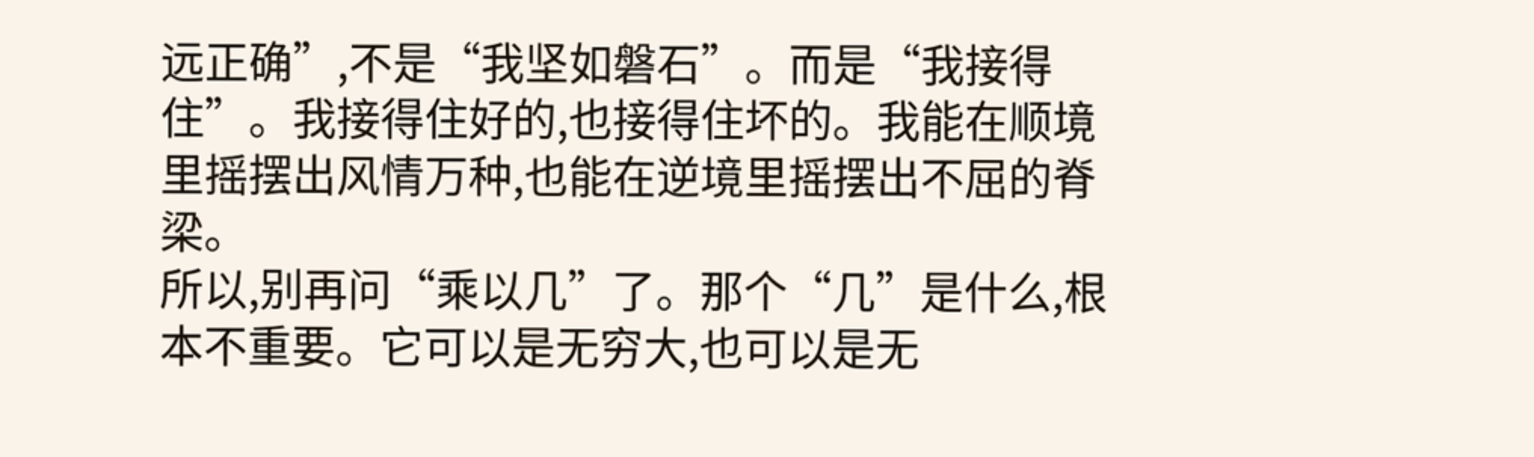远正确”,不是“我坚如磐石”。而是“我接得住”。我接得住好的,也接得住坏的。我能在顺境里摇摆出风情万种,也能在逆境里摇摆出不屈的脊梁。
所以,别再问“乘以几”了。那个“几”是什么,根本不重要。它可以是无穷大,也可以是无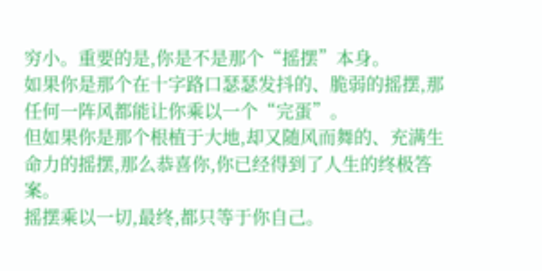穷小。重要的是,你是不是那个“摇摆”本身。
如果你是那个在十字路口瑟瑟发抖的、脆弱的摇摆,那任何一阵风都能让你乘以一个“完蛋”。
但如果你是那个根植于大地,却又随风而舞的、充满生命力的摇摆,那么恭喜你,你已经得到了人生的终极答案。
摇摆乘以一切,最终,都只等于你自己。